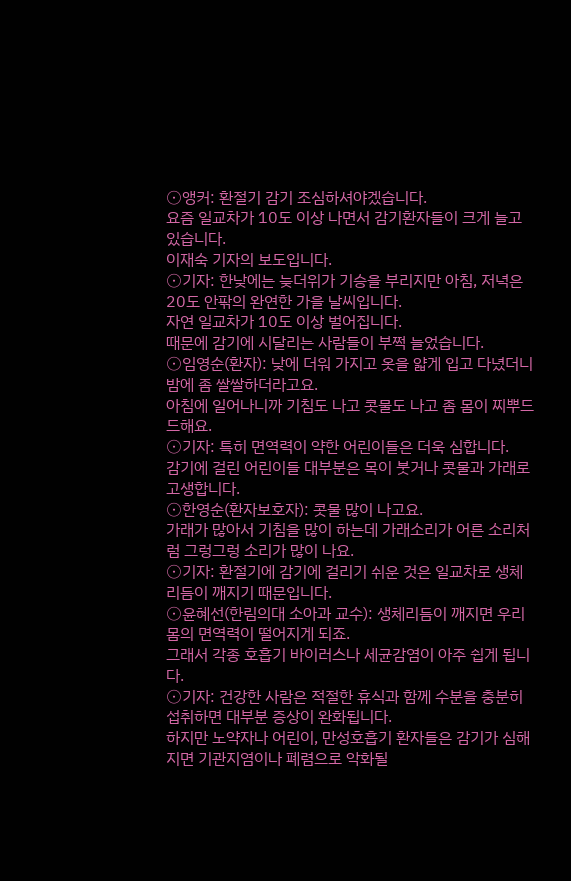⊙앵커: 환절기 감기 조심하셔야겠습니다.
요즘 일교차가 10도 이상 나면서 감기환자들이 크게 늘고 있습니다.
이재숙 기자의 보도입니다.
⊙기자: 한낮에는 늦더위가 기승을 부리지만 아침, 저녁은 20도 안팎의 완연한 가을 날씨입니다.
자연 일교차가 10도 이상 벌어집니다.
때문에 감기에 시달리는 사람들이 부쩍 늘었습니다.
⊙임영순(환자): 낮에 더워 가지고 옷을 얇게 입고 다녔더니 밤에 좀 쌀쌀하더라고요.
아침에 일어나니까 기침도 나고 콧물도 나고 좀 몸이 찌뿌드드해요.
⊙기자: 특히 면역력이 약한 어린이들은 더욱 심합니다.
감기에 걸린 어린이들 대부분은 목이 붓거나 콧물과 가래로 고생합니다.
⊙한영순(환자보호자): 콧물 많이 나고요.
가래가 많아서 기침을 많이 하는데 가래소리가 어른 소리처럼 그렁그렁 소리가 많이 나요.
⊙기자: 환절기에 감기에 걸리기 쉬운 것은 일교차로 생체리듬이 깨지기 때문입니다.
⊙윤혜선(한림의대 소아과 교수): 생체리듬이 깨지면 우리 몸의 면역력이 떨어지게 되죠.
그래서 각종 호흡기 바이러스나 세균감염이 아주 쉽게 됩니다.
⊙기자: 건강한 사람은 적절한 휴식과 함께 수분을 충분히 섭취하면 대부분 증상이 완화됩니다.
하지만 노약자나 어린이, 만성호흡기 환자들은 감기가 심해지면 기관지염이나 폐렴으로 악화될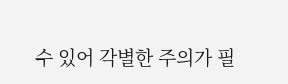수 있어 각별한 주의가 필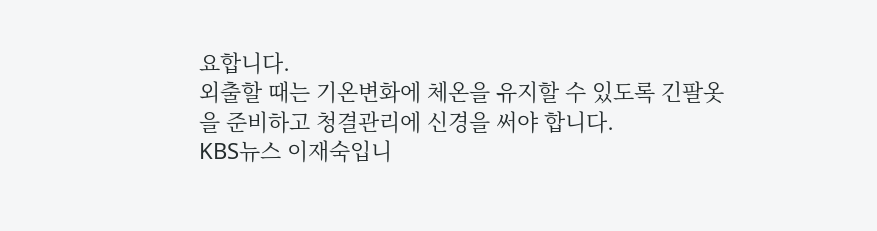요합니다.
외출할 때는 기온변화에 체온을 유지할 수 있도록 긴팔옷을 준비하고 청결관리에 신경을 써야 합니다.
KBS뉴스 이재숙입니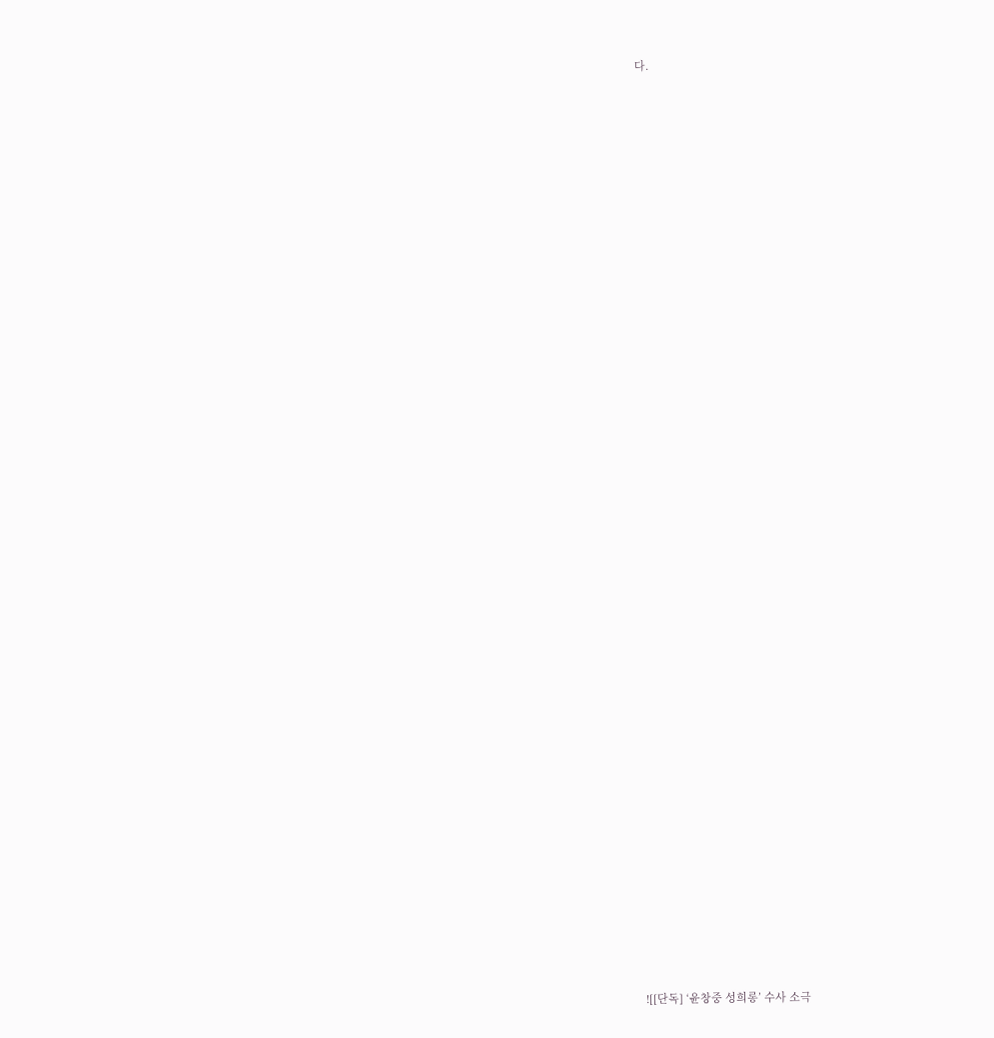다.


















































![[단독] ‘윤창중 성희롱’ 수사 소극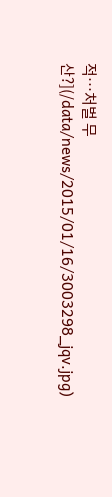적…처벌 무산?](/data/news/2015/01/16/3003298_jqv.jpg)